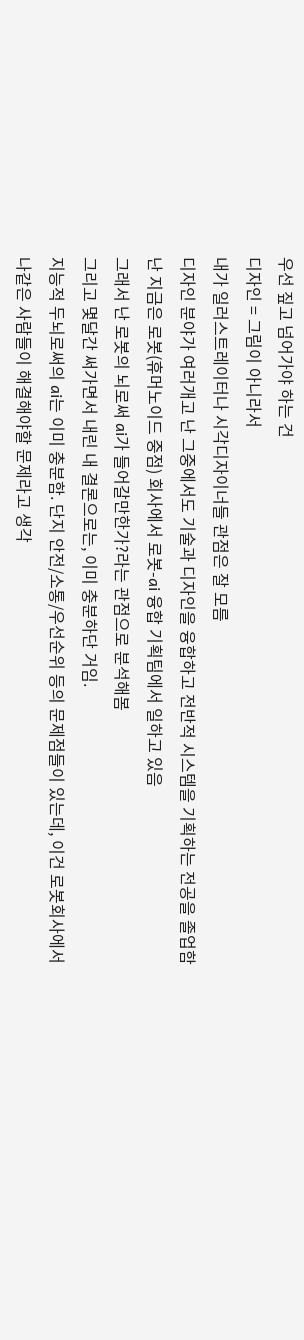우선 짚고 넘어가야 하는 건
디자인 = 그림이 아니라서
내가 일러스트레이터나 시각디자이너들 관점은 잘 모름
디자인 분야가 여러개고 난 그중에서도 기술과 디자인을 융합하고 전반적 시스템을 기획하는 전공을 졸업함
난 지금은 로봇(휴머노이드 중점) 회사에서 로봇-ai 융합 기획팀에서 일하고 있음
그래서 난 로봇의 뇌로써 ai가 들어갈만한가?라는 관점으로 분석해봄
그리고 몇달간 써가면서 내린 내 결론으로는, 이미 충분하단 거임.
지능적 두뇌로써의 ai는 이미 충분함. 단지 안전/소통/우선순위 등의 문제점들이 있는데, 이건 로봇회사에서 나같은 사람들이 해결해야할 문제라고 생각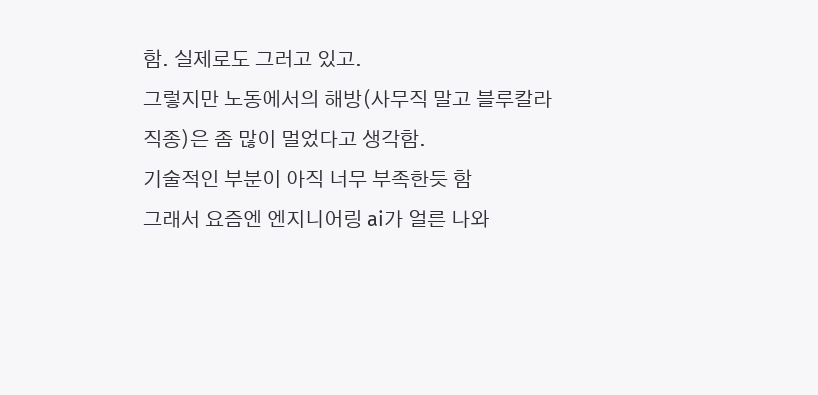함. 실제로도 그러고 있고.
그렇지만 노동에서의 해방(사무직 말고 블루칼라 직종)은 좀 많이 멀었다고 생각함.
기술적인 부분이 아직 너무 부족한듯 함
그래서 요즘엔 엔지니어링 ai가 얼른 나와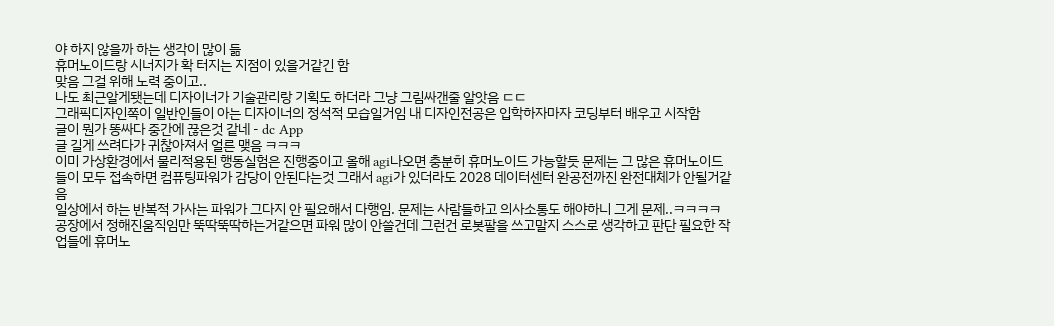야 하지 않을까 하는 생각이 많이 듦
휴머노이드랑 시너지가 확 터지는 지점이 있을거같긴 함
맞음 그걸 위해 노력 중이고..
나도 최근알게됏는데 디자이너가 기술관리랑 기획도 하더라 그냥 그림싸갠줄 알앗음 ㄷㄷ
그래픽디자인쪽이 일반인들이 아는 디자이너의 정석적 모습일거임 내 디자인전공은 입학하자마자 코딩부터 배우고 시작함
글이 뭔가 똥싸다 중간에 끊은것 같네 - dc App
글 길게 쓰려다가 귀찮아져서 얼른 맺음 ㅋㅋㅋ
이미 가상환경에서 물리적용된 행동실험은 진행중이고 올해 agi나오면 충분히 휴머노이드 가능할듯 문제는 그 많은 휴머노이드들이 모두 접속하면 컴퓨팅파워가 감당이 안된다는것 그래서 agi가 있더라도 2028 데이터센터 완공전까진 완전대체가 안될거같음
일상에서 하는 반복적 가사는 파워가 그다지 안 필요해서 다행임. 문제는 사람들하고 의사소통도 해야하니 그게 문제..ㅋㅋㅋㅋ
공장에서 정해진움직임만 뚝딱뚝딱하는거같으면 파워 많이 안쓸건데 그런건 로봇팔을 쓰고말지 스스로 생각하고 판단 필요한 작업들에 휴머노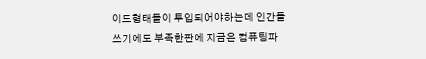이드형태들이 투입되어야하는데 인간들 쓰기에도 부족한판에 지금은 컴퓨팅파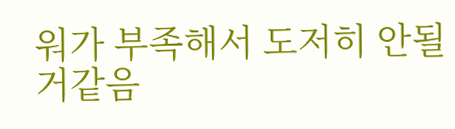워가 부족해서 도저히 안될거같음